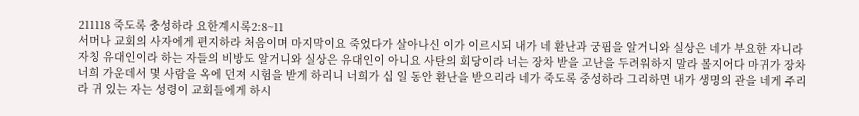211118 죽도록 충성하라 요한계시록2:8~11
서머나 교회의 사자에게 편지하라 처음이며 마지막이요 죽었다가 살아나신 이가 이르시되 내가 네 환난과 궁핍을 알거니와 실상은 네가 부요한 자니라 자칭 유대인이라 하는 자들의 비방도 알거니와 실상은 유대인이 아니요 사탄의 회당이라 너는 장차 받을 고난을 두려워하지 말라 볼지어다 마귀가 장차 너희 가운데서 몇 사람을 옥에 던져 시험을 받게 하리니 너희가 십 일 동안 환난을 받으리라 네가 죽도록 중성하라 그리하면 내가 생명의 관을 네게 주리라 귀 있는 자는 성령이 교회들에게 하시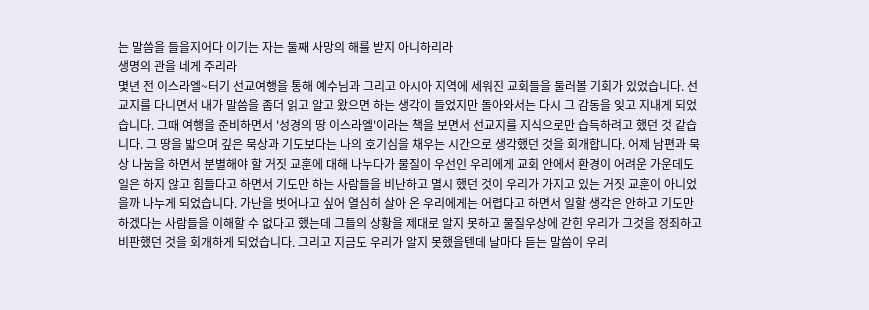는 말씀을 들을지어다 이기는 자는 둘째 사망의 해를 받지 아니하리라
생명의 관을 네게 주리라
몇년 전 이스라엘~터기 선교여행을 통해 예수님과 그리고 아시아 지역에 세워진 교회들을 둘러볼 기회가 있었습니다. 선교지를 다니면서 내가 말씀을 좀더 읽고 알고 왔으면 하는 생각이 들었지만 돌아와서는 다시 그 감동을 잊고 지내게 되었습니다. 그때 여행을 준비하면서 '성경의 땅 이스라엘'이라는 책을 보면서 선교지를 지식으로만 습득하려고 했던 것 같습니다. 그 땅을 밟으며 깊은 묵상과 기도보다는 나의 호기심을 채우는 시간으로 생각했던 것을 회개합니다. 어제 남편과 묵상 나눔을 하면서 분별해야 할 거짓 교훈에 대해 나누다가 물질이 우선인 우리에게 교회 안에서 환경이 어려운 가운데도 일은 하지 않고 힘들다고 하면서 기도만 하는 사람들을 비난하고 멸시 했던 것이 우리가 가지고 있는 거짓 교훈이 아니었을까 나누게 되었습니다. 가난을 벗어나고 싶어 열심히 살아 온 우리에게는 어렵다고 하면서 일할 생각은 안하고 기도만 하겠다는 사람들을 이해할 수 없다고 했는데 그들의 상황을 제대로 알지 못하고 물질우상에 갇힌 우리가 그것을 정죄하고 비판했던 것을 회개하게 되었습니다. 그리고 지금도 우리가 알지 못했을텐데 날마다 듣는 말씀이 우리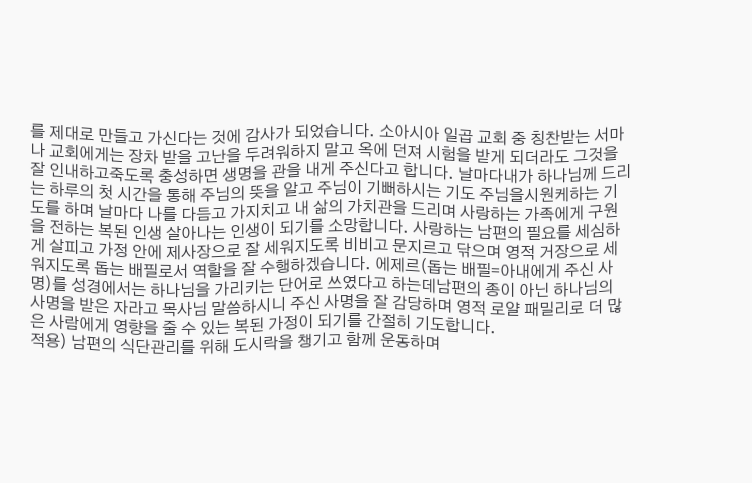를 제대로 만들고 가신다는 것에 감사가 되었습니다. 소아시아 일곱 교회 중 칭찬받는 서마나 교회에게는 장차 받을 고난을 두려워하지 말고 옥에 던져 시험을 받게 되더라도 그것을 잘 인내하고죽도록 충성하면 생명을 관을 내게 주신다고 합니다. 날마다내가 하나님께 드리는 하루의 첫 시간을 통해 주님의 뜻을 알고 주님이 기뻐하시는 기도 주님을시원케하는 기도를 하며 날마다 나를 다듬고 가지치고 내 삶의 가치관을 드리며 사랑하는 가족에게 구원을 전하는 복된 인생 살아나는 인생이 되기를 소망합니다. 사랑하는 남편의 필요를 세심하게 살피고 가정 안에 제사장으로 잘 세워지도록 비비고 문지르고 닦으며 영적 거장으로 세워지도록 돕는 배필로서 역할을 잘 수행하겠습니다. 에제르(돕는 배필=아내에게 주신 사명)를 성경에서는 하나님을 가리키는 단어로 쓰였다고 하는데남편의 종이 아닌 하나님의 사명을 받은 자라고 목사님 말씀하시니 주신 사명을 잘 감당하며 영적 로얄 패밀리로 더 많은 사람에게 영향을 줄 수 있는 복된 가정이 되기를 간절히 기도합니다.
적용) 남편의 식단관리를 위해 도시락을 챙기고 함께 운동하며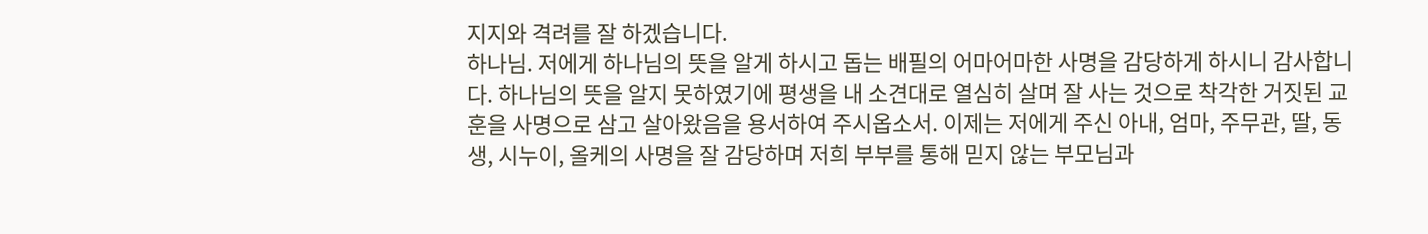지지와 격려를 잘 하겠습니다.
하나님. 저에게 하나님의 뜻을 알게 하시고 돕는 배필의 어마어마한 사명을 감당하게 하시니 감사합니다. 하나님의 뜻을 알지 못하였기에 평생을 내 소견대로 열심히 살며 잘 사는 것으로 착각한 거짓된 교훈을 사명으로 삼고 살아왔음을 용서하여 주시옵소서. 이제는 저에게 주신 아내, 엄마, 주무관, 딸, 동생, 시누이, 올케의 사명을 잘 감당하며 저희 부부를 통해 믿지 않는 부모님과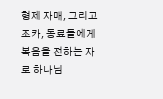형제 자매, 그리고 조카, 동료들에게 복음을 전하는 자로 하나님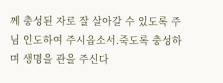께 충성된 자로 잘 살아갈 수 있도록 주님 인도하여 주시옵소서.죽도록 충성하며 생명을 관을 주신다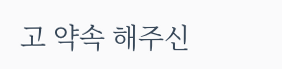고 약속 해주신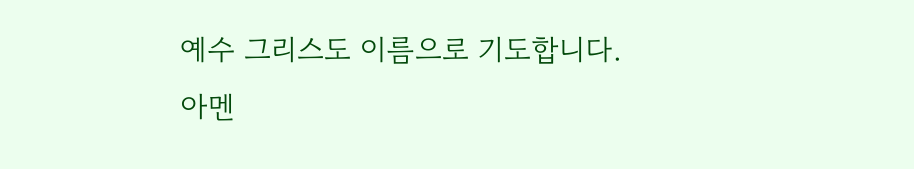예수 그리스도 이름으로 기도합니다. 아멘